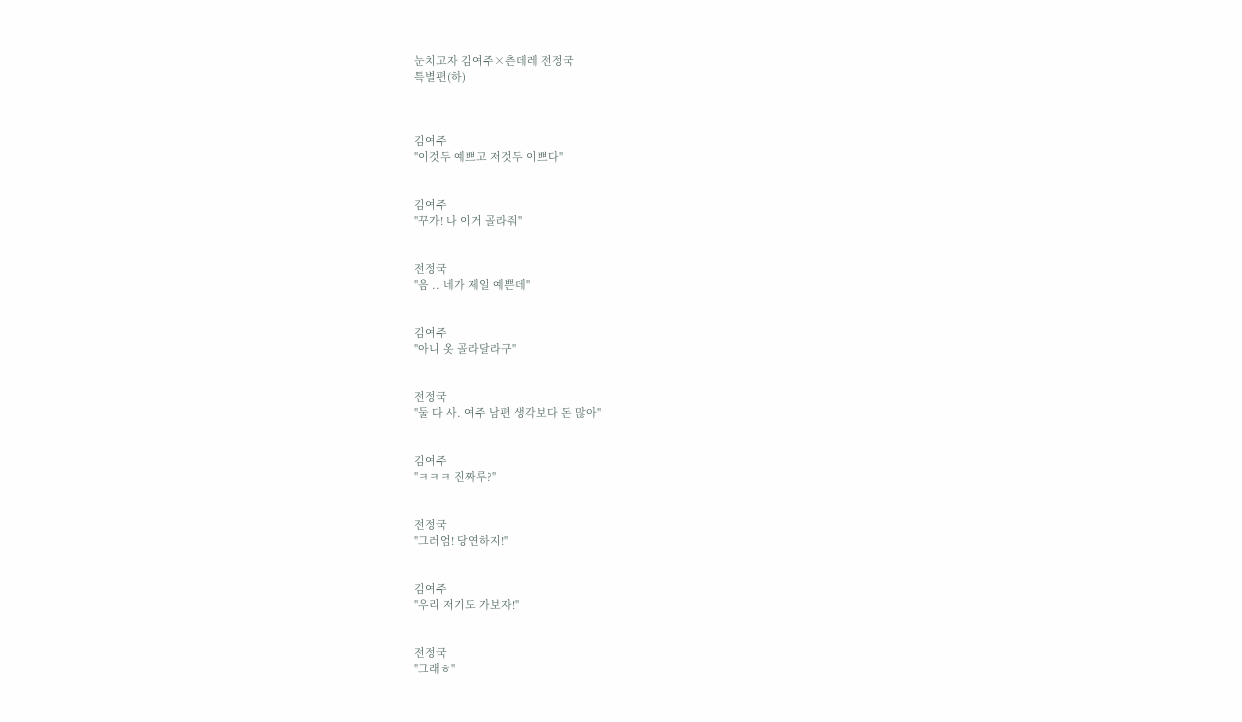눈치고자 김여주×츤데레 전정국
특별편(하)



김여주
''이것두 예쁘고 저것두 이쁘다''


김여주
''꾸가! 나 이거 골라줘''


전정국
''음 .. 네가 제일 예쁜데''


김여주
''아니 옷 골라달라구''


전정국
''둘 다 사. 여주 남편 생각보다 돈 많아''


김여주
''ㅋㅋㅋ 진짜루?''


전정국
''그러엄! 당연하지!''


김여주
''우리 저기도 가보자!''


전정국
''그래ㅎ''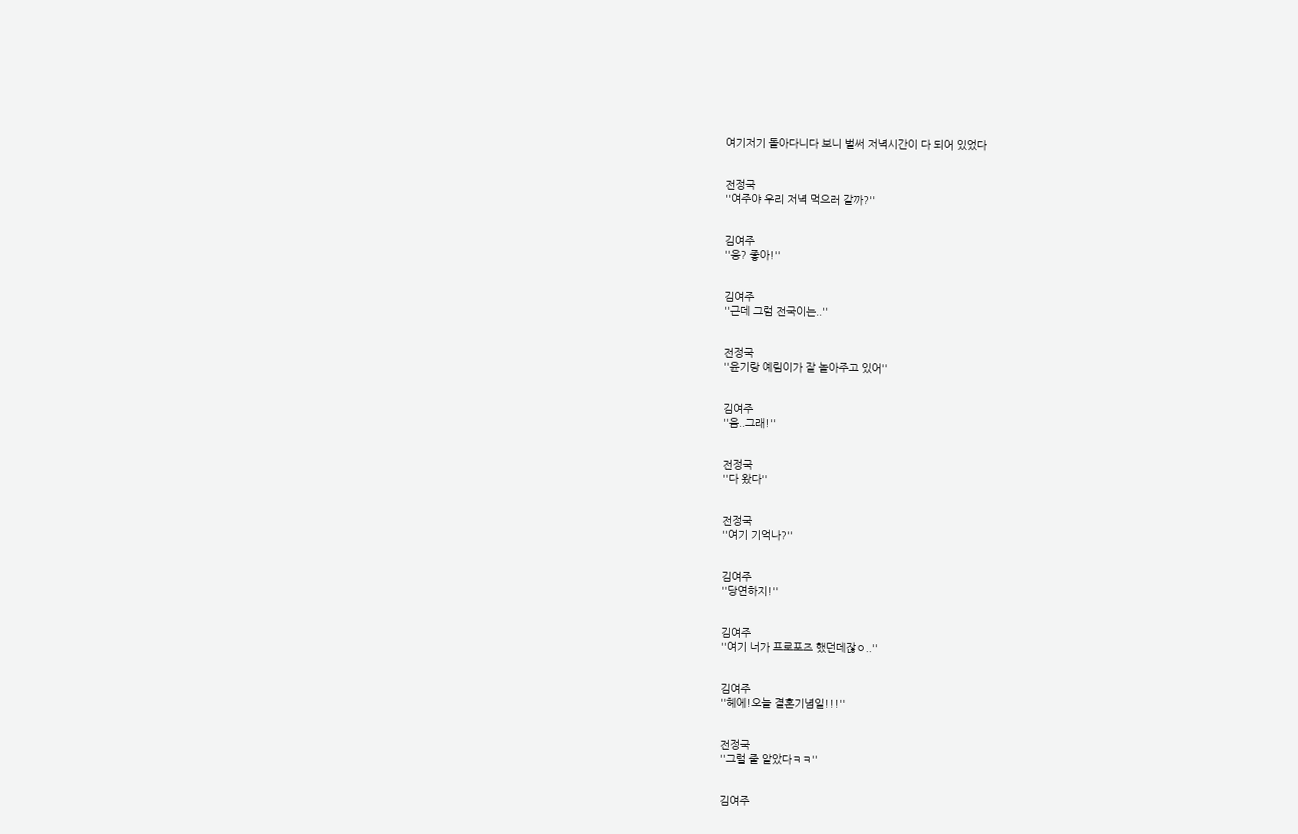여기저기 돌아다니다 보니 벌써 저녁시간이 다 되어 있었다


전정국
''여주야 우리 저녁 먹으러 갈까?''


김여주
''웅? 좋아!''


김여주
''근데 그럼 전국이는..''


전정국
''윤기랑 예림이가 잘 놀아주고 있어''


김여주
''음..그래!''


전정국
''다 왔다''


전정국
''여기 기억나?''


김여주
''당연하지!''


김여주
''여기 너가 프로포즈 했던데잖ㅇ..''


김여주
''헤에!오늘 결혼기념일!!!''


전정국
''그럴 줄 알았다ㅋㅋ''


김여주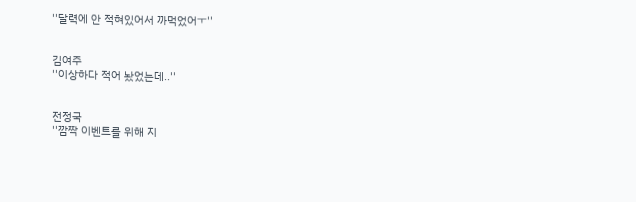''달력에 안 적혀있어서 까먹었어ㅜ''


김여주
''이상하다 적어 놨었는데..''


전정국
''깜짝 이벤트를 위해 지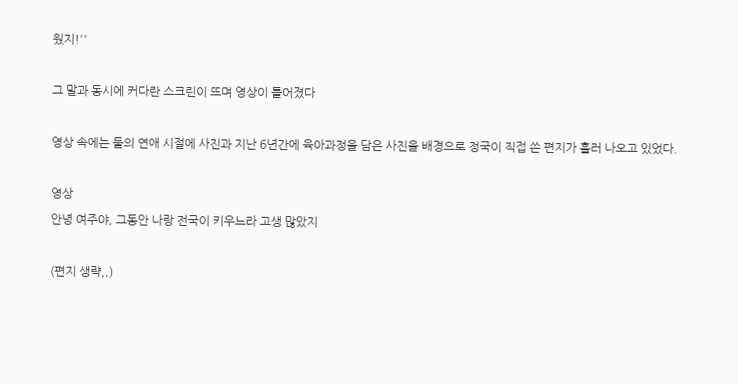웠지!''

그 말과 동시에 커다란 스크린이 뜨며 영상이 틀어졌다

영상 속에는 둘의 연애 시절에 사진과 지난 6년간에 육아과정을 담은 사진을 배경으로 정국이 직접 쓴 편지가 흘러 나오고 있었다.

영상
안녕 여주야, 그동안 나랑 전국이 키우느라 고생 많았지

(편지 생략,,)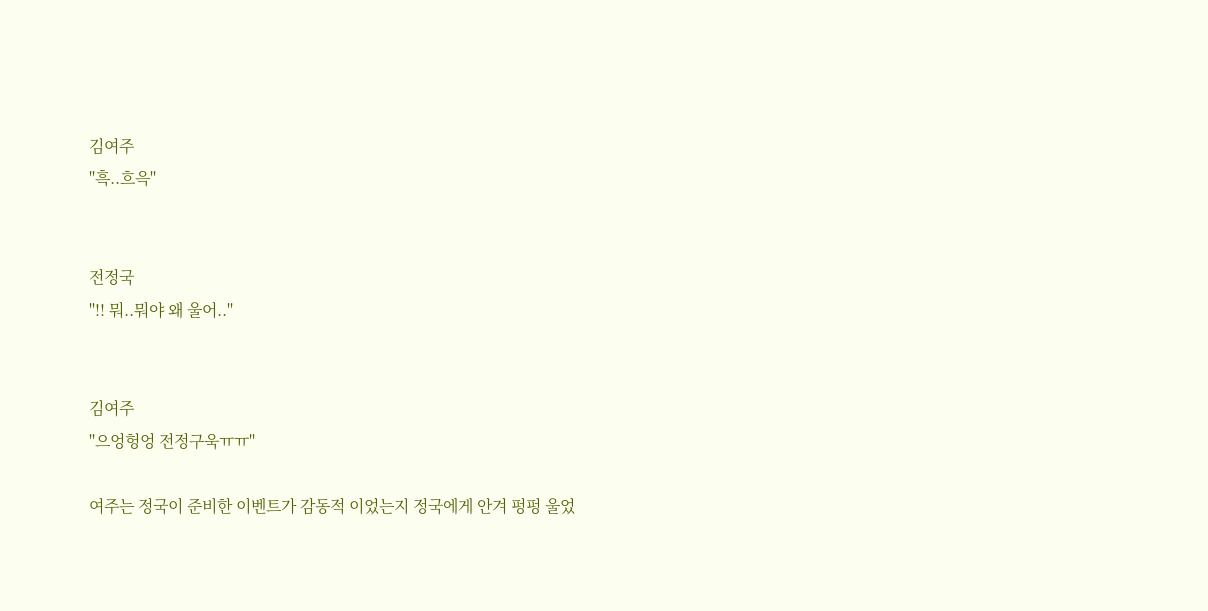김여주
''흑..흐윽''


전정국
''!! 뭐..뭐야 왜 울어..''


김여주
''으엉헝엉 전정구욱ㅠㅠ''

여주는 정국이 준비한 이벤트가 감동적 이었는지 정국에게 안겨 펑펑 울었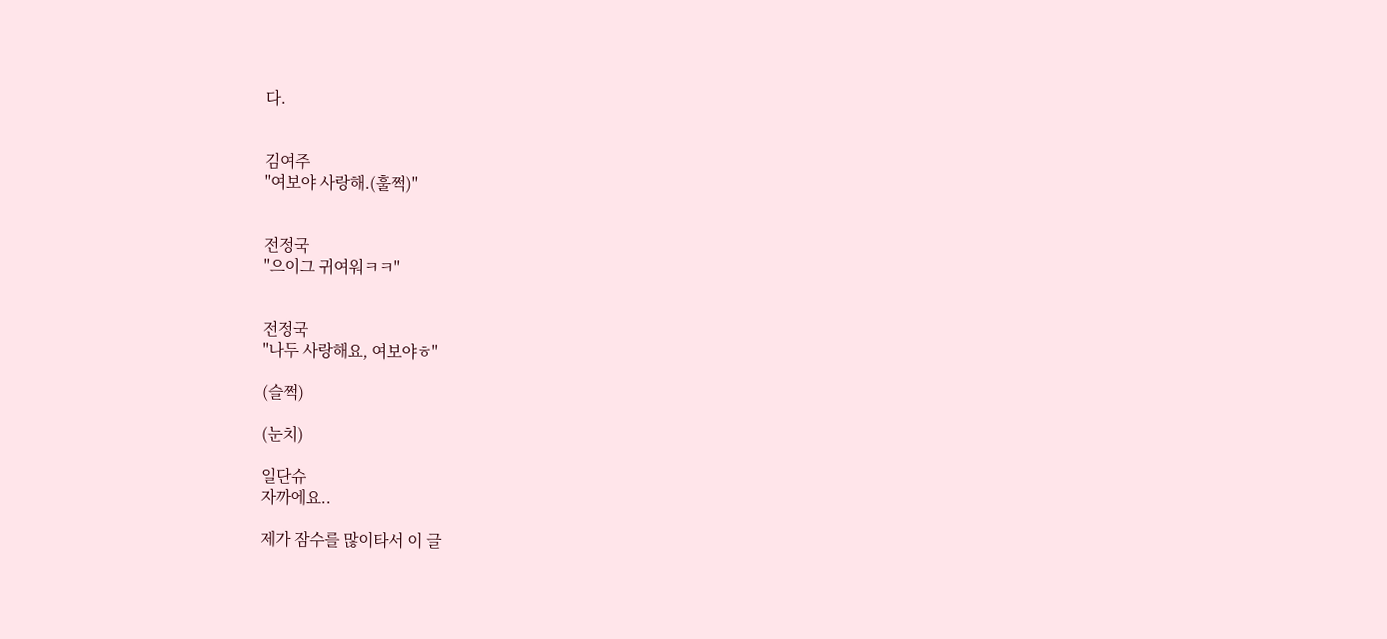다.


김여주
''여보야 사랑해.(훌쩍)''


전정국
''으이그 귀여워ㅋㅋ''


전정국
''나두 사랑해요, 여보야ㅎ''

(슬쩍)

(눈치)

일단슈
자까에요..

제가 잠수를 많이타서 이 글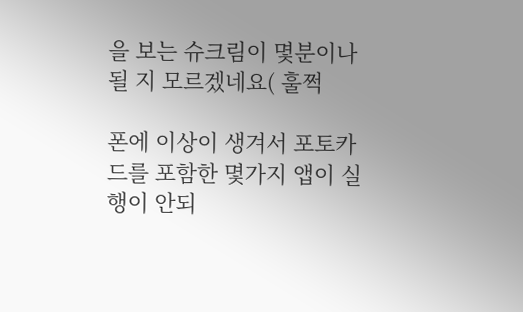을 보는 슈크림이 몇분이나 될 지 모르겠네요( 훌쩍

폰에 이상이 생겨서 포토카드를 포함한 몇가지 앱이 실행이 안되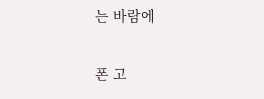는 바람에

폰 고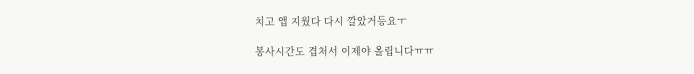치고 앱 지웠다 다시 깔았거등요ㅜ

봉사시간도 겹처서 이제야 올립니다ㅠㅠ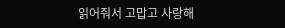읽어줘서 고맙고 사랑해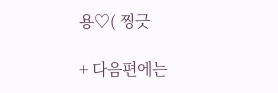용♡( 찡긋

+ 다음편에는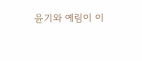윤기와 예림이 이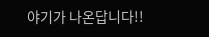야기가 나온답니다!!